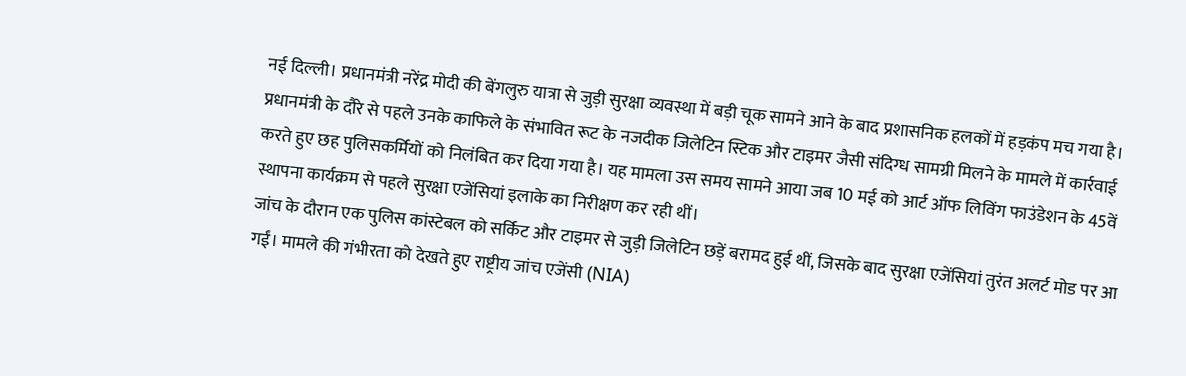नई दिल्ली। प्रधानमंत्री नरेंद्र मोदी की बेंगलुरु यात्रा से जुड़ी सुरक्षा व्यवस्था में बड़ी चूक सामने आने के बाद प्रशासनिक हलकों में हड़कंप मच गया है। प्रधानमंत्री के दौरे से पहले उनके काफिले के संभावित रूट के नजदीक जिलेटिन स्टिक और टाइमर जैसी संदिग्ध सामग्री मिलने के मामले में कार्रवाई करते हुए छह पुलिसकर्मियों को निलंबित कर दिया गया है। यह मामला उस समय सामने आया जब 10 मई को आर्ट ऑफ लिविंग फाउंडेशन के 45वें स्थापना कार्यक्रम से पहले सुरक्षा एजेंसियां इलाके का निरीक्षण कर रही थीं।
जांच के दौरान एक पुलिस कांस्टेबल को सर्किट और टाइमर से जुड़ी जिलेटिन छड़ें बरामद हुई थीं, जिसके बाद सुरक्षा एजेंसियां तुरंत अलर्ट मोड पर आ गईं। मामले की गंभीरता को देखते हुए राष्ट्रीय जांच एजेंसी (NIA)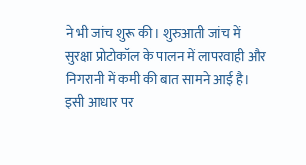ने भी जांच शुरू की। शुरुआती जांच में सुरक्षा प्रोटोकॉल के पालन में लापरवाही और निगरानी में कमी की बात सामने आई है। इसी आधार पर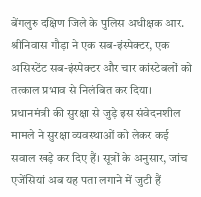बेंगलुरु दक्षिण जिले के पुलिस अधीक्षक आर. श्रीनिवास गौड़ा ने एक सब-इंस्पेक्टर, एक असिस्टेंट सब-इंस्पेक्टर और चार कांस्टेबलों को तत्काल प्रभाव से निलंबित कर दिया।
प्रधानमंत्री की सुरक्षा से जुड़े इस संवेदनशील मामले ने सुरक्षा व्यवस्थाओं को लेकर कई सवाल खड़े कर दिए हैं। सूत्रों के अनुसार, जांच एजेंसियां अब यह पता लगाने में जुटी हैं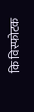कि विस्फोटक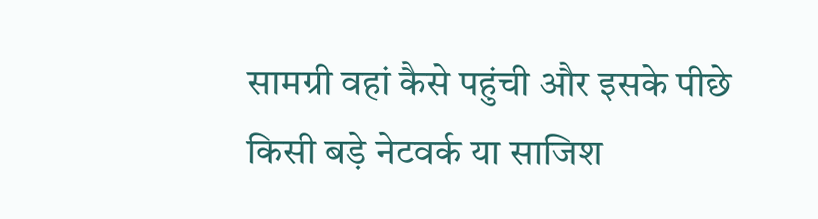सामग्री वहां कैसे पहुंची और इसके पीछे किसी बड़े नेटवर्क या साजिश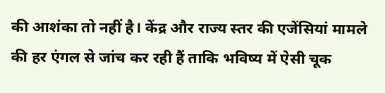की आशंका तो नहीं है। केंद्र और राज्य स्तर की एजेंसियां मामले की हर एंगल से जांच कर रही हैं ताकि भविष्य में ऐसी चूक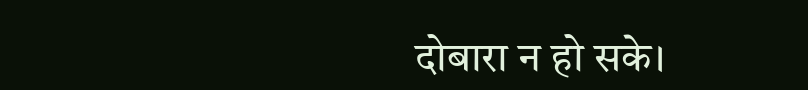दोबारा न हो सके।